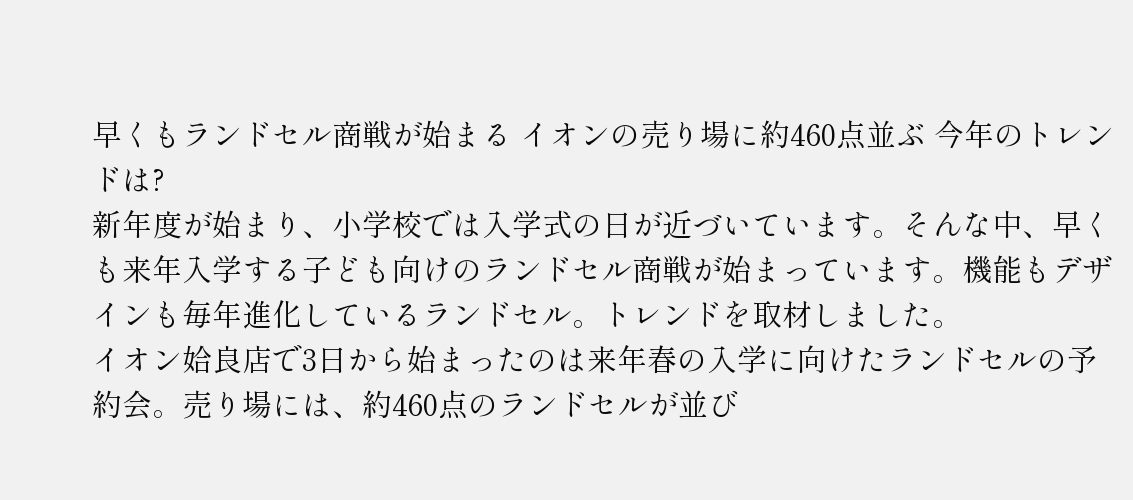早くもランドセル商戦が始まる イオンの売り場に約460点並ぶ 今年のトレンドは?
新年度が始まり、小学校では入学式の日が近づいています。そんな中、早くも来年入学する子ども向けのランドセル商戦が始まっています。機能もデザインも毎年進化しているランドセル。トレンドを取材しました。
イオン姶良店で3日から始まったのは来年春の入学に向けたランドセルの予約会。売り場には、約460点のランドセルが並び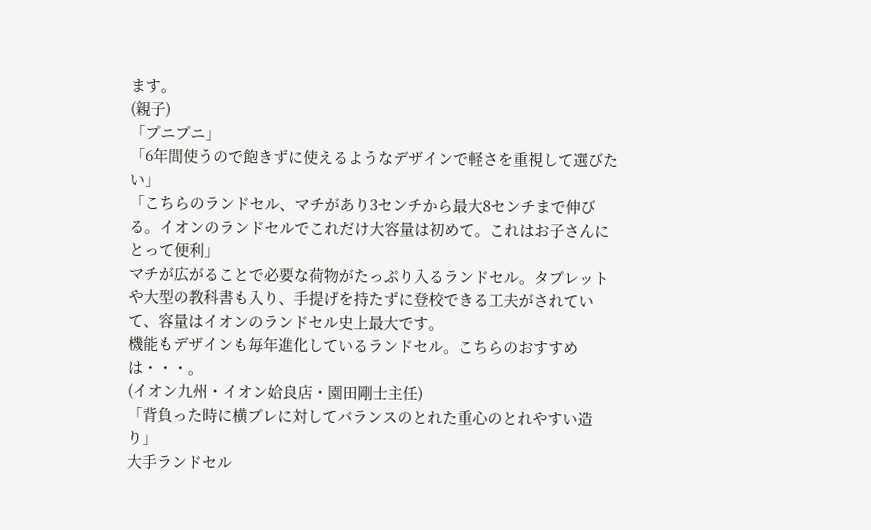ます。
(親子)
「プニプニ」
「6年間使うので飽きずに使えるようなデザインで軽さを重視して選びたい」
「こちらのランドセル、マチがあり3センチから最大8センチまで伸びる。イオンのランドセルでこれだけ大容量は初めて。これはお子さんにとって便利」
マチが広がることで必要な荷物がたっぷり入るランドセル。タブレットや大型の教科書も入り、手提げを持たずに登校できる工夫がされていて、容量はイオンのランドセル史上最大です。
機能もデザインも毎年進化しているランドセル。こちらのおすすめは・・・。
(イオン九州・イオン姶良店・園田剛士主任)
「背負った時に横ブレに対してバランスのとれた重心のとれやすい造り」
大手ランドセル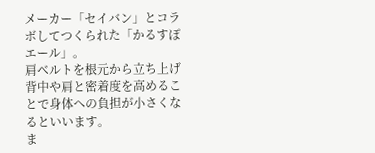メーカー「セイバン」とコラボしてつくられた「かるすぽエール」。
肩ベルトを根元から立ち上げ背中や肩と密着度を高めることで身体への負担が小さくなるといいます。
ま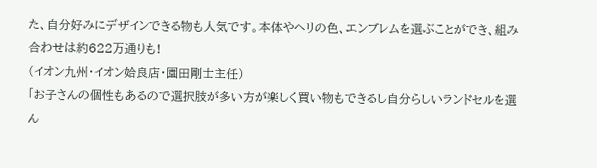た、自分好みにデザインできる物も人気です。本体やヘリの色、エンブレムを選ぶことができ、組み合わせは約622万通りも!
(イオン九州・イオン姶良店・園田剛士主任)
「お子さんの個性もあるので選択肢が多い方が楽しく買い物もできるし自分らしいランドセルを選ん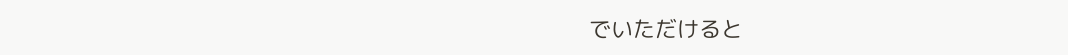でいただけると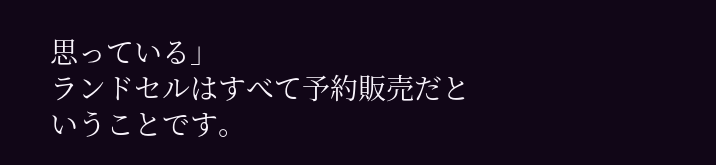思っている」
ランドセルはすべて予約販売だということです。